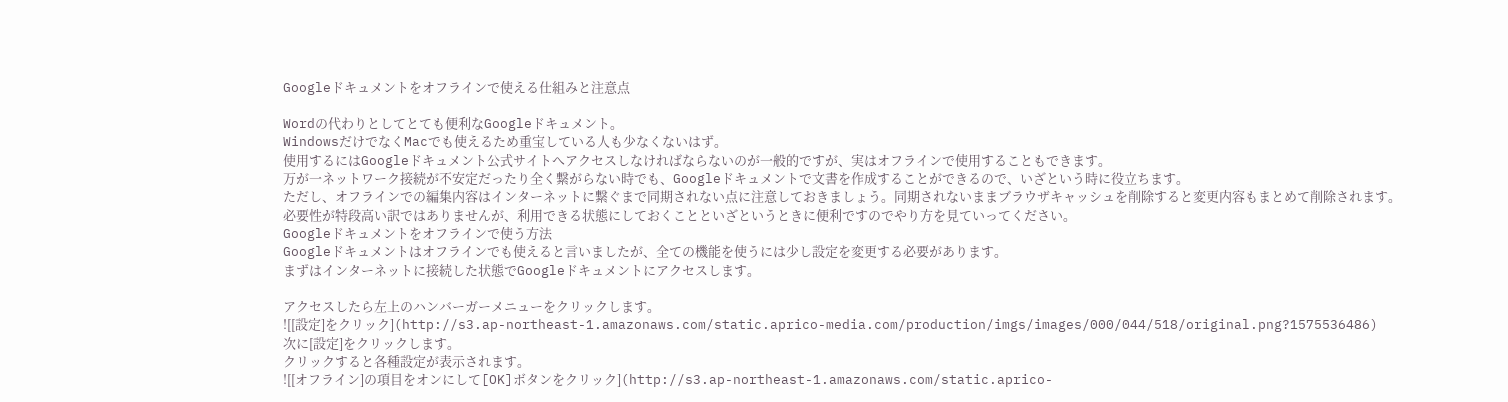Googleドキュメントをオフラインで使える仕組みと注意点

Wordの代わりとしてとても便利なGoogleドキュメント。
WindowsだけでなくMacでも使えるため重宝している人も少なくないはず。
使用するにはGoogleドキュメント公式サイトへアクセスしなければならないのが一般的ですが、実はオフラインで使用することもできます。
万が一ネットワーク接続が不安定だったり全く繋がらない時でも、Googleドキュメントで文書を作成することができるので、いざという時に役立ちます。
ただし、オフラインでの編集内容はインターネットに繋ぐまで同期されない点に注意しておきましょう。同期されないままブラウザキャッシュを削除すると変更内容もまとめて削除されます。
必要性が特段高い訳ではありませんが、利用できる状態にしておくことといざというときに便利ですのでやり方を見ていってください。
Googleドキュメントをオフラインで使う方法
Googleドキュメントはオフラインでも使えると言いましたが、全ての機能を使うには少し設定を変更する必要があります。
まずはインターネットに接続した状態でGoogleドキュメントにアクセスします。

アクセスしたら左上のハンバーガーメニューをクリックします。
![[設定]をクリック](http://s3.ap-northeast-1.amazonaws.com/static.aprico-media.com/production/imgs/images/000/044/518/original.png?1575536486)
次に[設定]をクリックします。
クリックすると各種設定が表示されます。
![[オフライン]の項目をオンにして[OK]ボタンをクリック](http://s3.ap-northeast-1.amazonaws.com/static.aprico-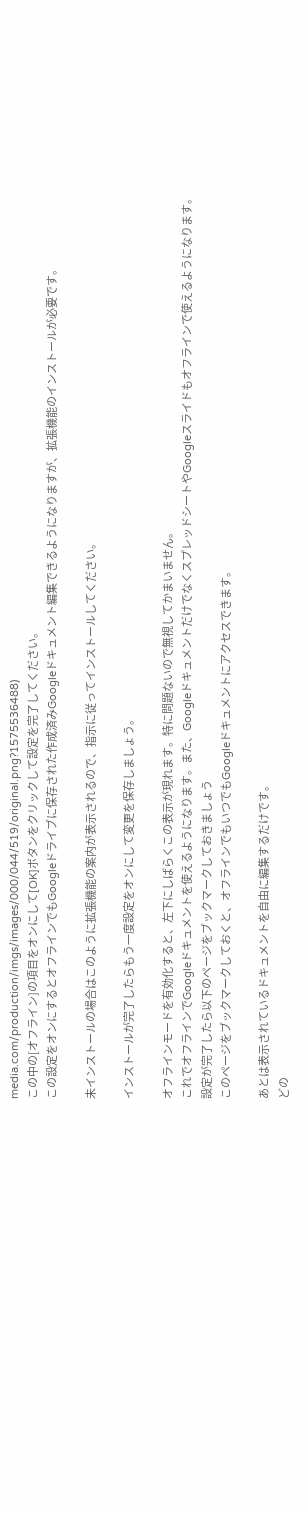media.com/production/imgs/images/000/044/519/original.png?1575536488)
この中の[オフライン]の項目をオンにして[OK]ボタンをクリックして設定を完了してください。
この設定をオンにするとオフラインでもGoogleドライブに保存された作成済みGoogleドキュメント編集できるようになりますが、拡張機能のインストールが必要です。

未インストールの場合はこのように拡張機能の案内が表示されるので、指示に従ってインストールしてください。

インストールが完了したらもう一度設定をオンにして変更を保存しましょう。

オフラインモードを有効化すると、左下にしばらくこの表示が現れます。特に問題ないので無視してかまいません。
これでオフラインでGoogleドキュメントを使えるようになります。また、GoogleドキュメントだけでなくスプレッドシートやGoogleスライドもオフラインで使えるようになります。
設定が完了したら以下のページをブックマークしておきましょう
このページをブックマークしておくと、オフラインでもいつでもGoogleドキュメントにアクセスできます。

あとは表示されているドキュメントを自由に編集するだけです。
どの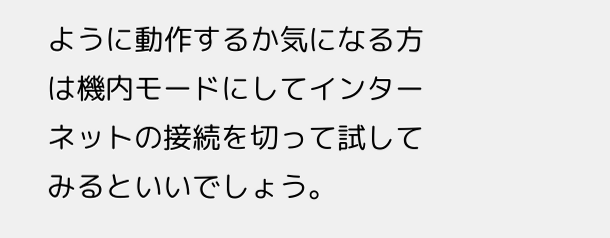ように動作するか気になる方は機内モードにしてインターネットの接続を切って試してみるといいでしょう。